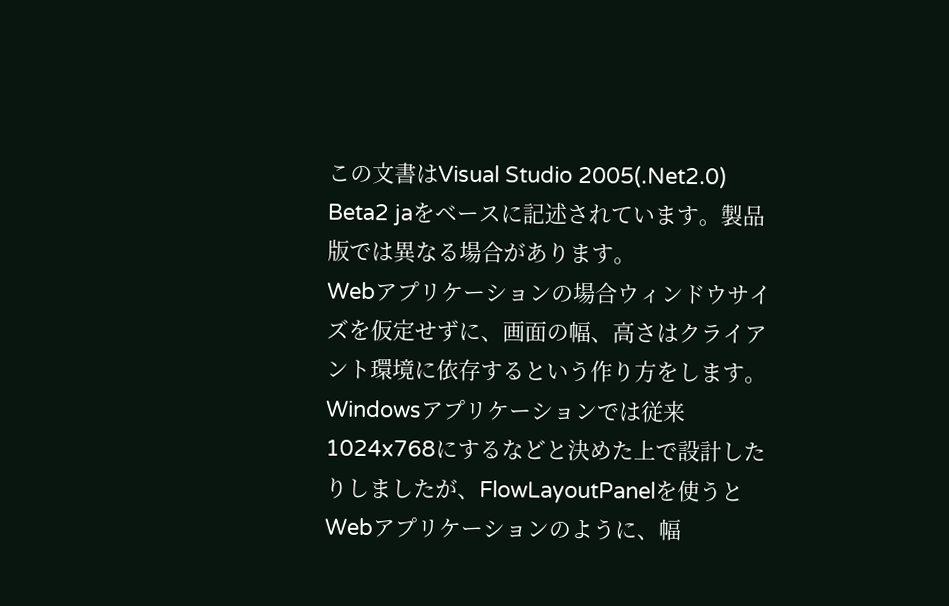この文書はVisual Studio 2005(.Net2.0) Beta2 jaをベースに記述されています。製品版では異なる場合があります。
Webアプリケーションの場合ウィンドウサイズを仮定せずに、画面の幅、高さはクライアント環境に依存するという作り方をします。
Windowsアプリケーションでは従来1024x768にするなどと決めた上で設計したりしましたが、FlowLayoutPanelを使うとWebアプリケーションのように、幅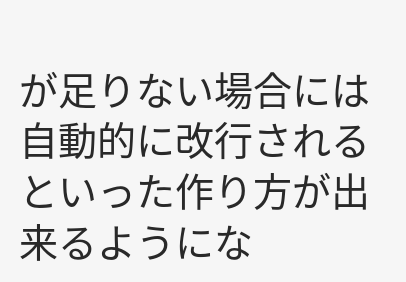が足りない場合には自動的に改行されるといった作り方が出来るようにな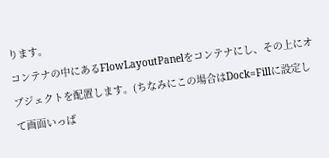ります。
コンテナの中にあるFlowLayoutPanelをコンテナにし、その上にオブジェクトを配置します。(ちなみにこの場合はDock=Fillに設定して画面いっぱ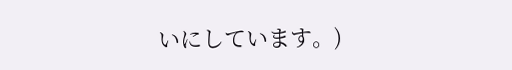いにしています。)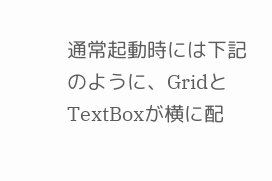通常起動時には下記のように、GridとTextBoxが横に配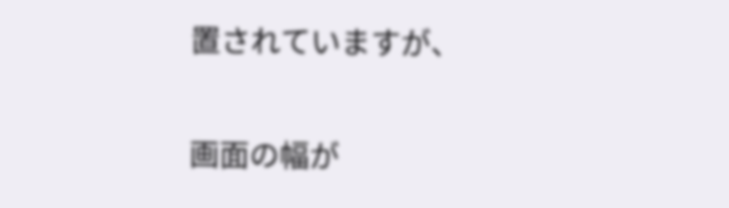置されていますが、

画面の幅が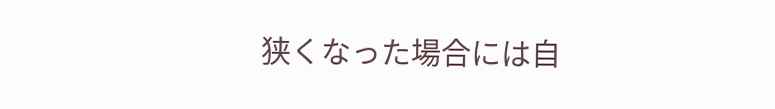狭くなった場合には自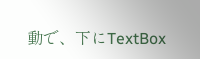動で、下にTextBox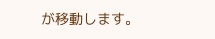が移動します。